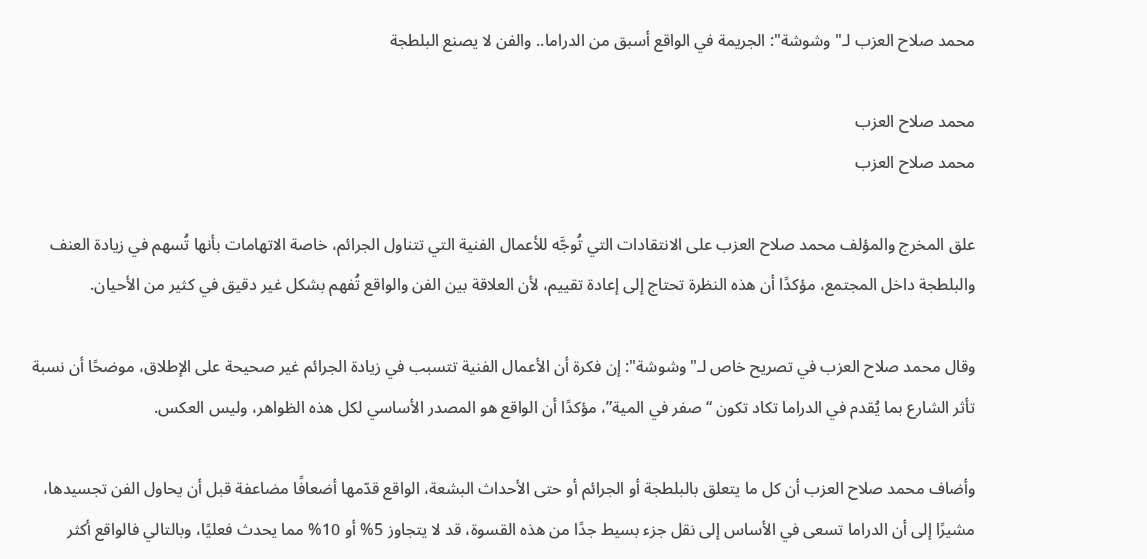محمد صلاح العزب لـ"وشوشة": الجريمة في الواقع أسبق من الدراما.. والفن لا يصنع البلطجة

محمد صلاح العزب
محمد صلاح العزب

علق المخرج والمؤلف محمد صلاح العزب على الانتقادات التي تُوجَّه للأعمال الفنية التي تتناول الجرائم، خاصة الاتهامات بأنها تُسهم في زيادة العنف والبلطجة داخل المجتمع، مؤكدًا أن هذه النظرة تحتاج إلى إعادة تقييم، لأن العلاقة بين الفن والواقع تُفهم بشكل غير دقيق في كثير من الأحيان.

وقال محمد صلاح العزب في تصريح خاص لـ"وشوشة": إن فكرة أن الأعمال الفنية تتسبب في زيادة الجرائم غير صحيحة على الإطلاق، موضحًا أن نسبة تأثر الشارع بما يُقدم في الدراما تكاد تكون “صفر في المية”، مؤكدًا أن الواقع هو المصدر الأساسي لكل هذه الظواهر، وليس العكس.

وأضاف محمد صلاح العزب أن كل ما يتعلق بالبلطجة أو الجرائم أو حتى الأحداث البشعة، الواقع قدّمها أضعافًا مضاعفة قبل أن يحاول الفن تجسيدها، مشيرًا إلى أن الدراما تسعى في الأساس إلى نقل جزء بسيط جدًا من هذه القسوة، قد لا يتجاوز 5% أو 10% مما يحدث فعليًا، وبالتالي فالواقع أكثر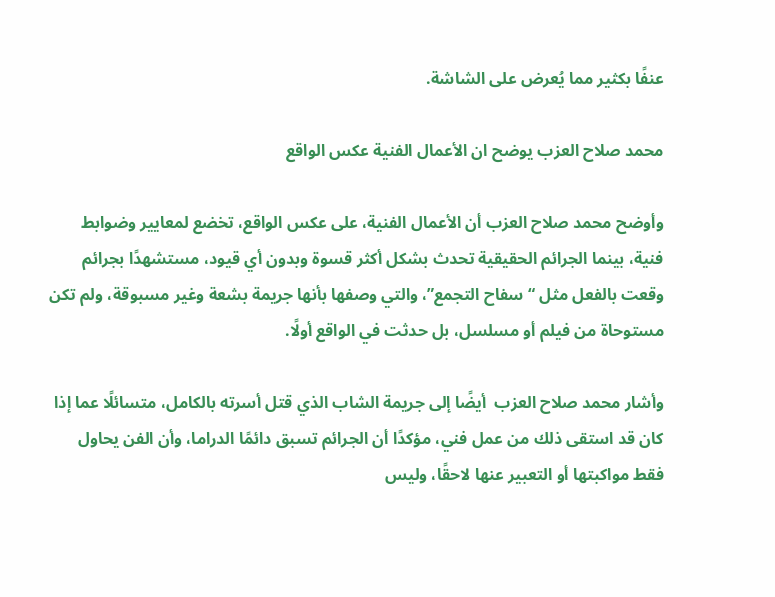عنفًا بكثير مما يُعرض على الشاشة.

محمد صلاح العزب يوضح ان الأعمال الفنية عكس الواقع

وأوضح محمد صلاح العزب أن الأعمال الفنية، على عكس الواقع، تخضع لمعايير وضوابط فنية، بينما الجرائم الحقيقية تحدث بشكل أكثر قسوة وبدون أي قيود، مستشهدًا بجرائم وقعت بالفعل مثل “سفاح التجمع”، والتي وصفها بأنها جريمة بشعة وغير مسبوقة، ولم تكن مستوحاة من فيلم أو مسلسل، بل حدثت في الواقع أولًا.

وأشار محمد صلاح العزب  أيضًا إلى جريمة الشاب الذي قتل أسرته بالكامل، متسائلًا عما إذا كان قد استقى ذلك من عمل فني، مؤكدًا أن الجرائم تسبق دائمًا الدراما، وأن الفن يحاول فقط مواكبتها أو التعبير عنها لاحقًا، وليس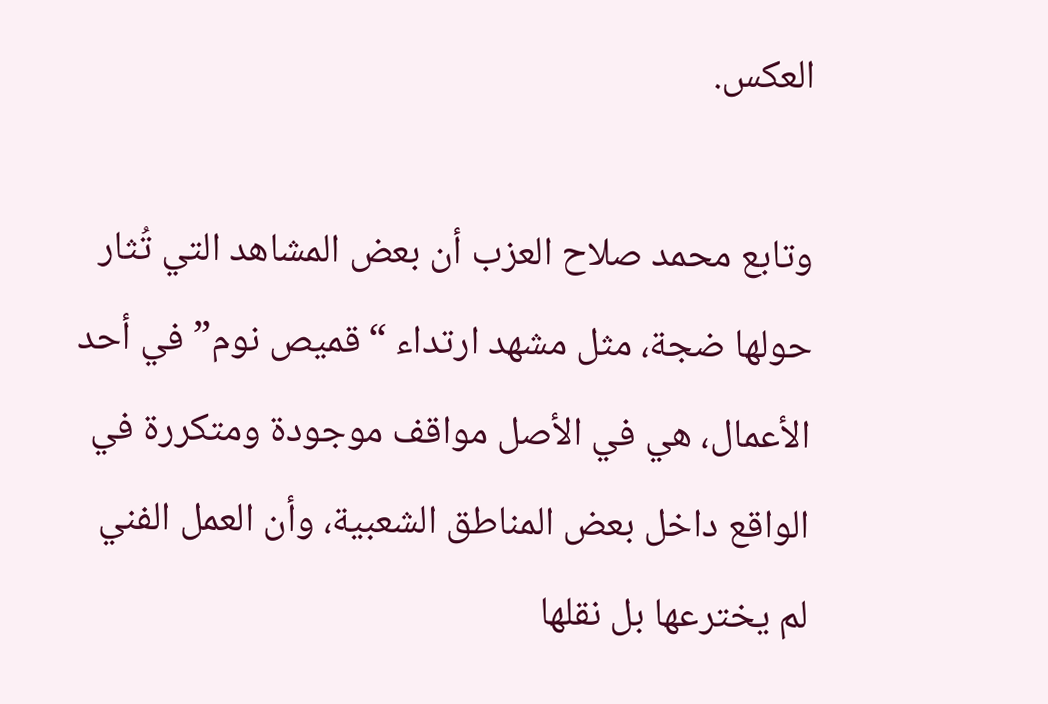العكس.

وتابع محمد صلاح العزب أن بعض المشاهد التي تُثار حولها ضجة، مثل مشهد ارتداء “قميص نوم” في أحد الأعمال، هي في الأصل مواقف موجودة ومتكررة في الواقع داخل بعض المناطق الشعبية، وأن العمل الفني لم يخترعها بل نقلها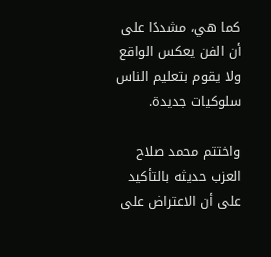كما هي، مشددًا على أن الفن يعكس الواقع ولا يقوم بتعليم الناس سلوكيات جديدة.

واختتم محمد صلاح العزب حديثه بالتأكيد على أن الاعتراض على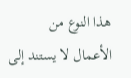هذا النوع من الأعمال لا يستند إلى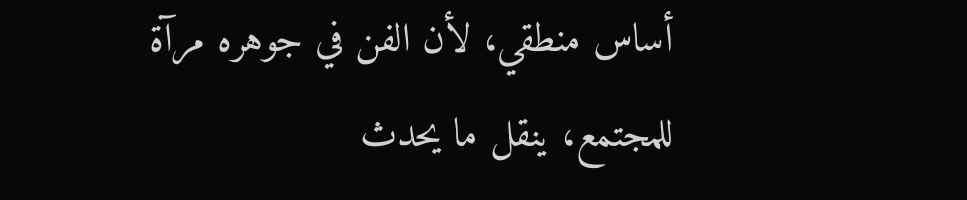أساس منطقي، لأن الفن في جوهره مرآة للمجتمع، ينقل ما يحدث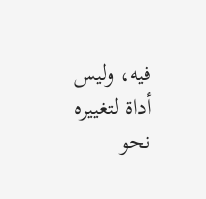فيه، وليس أداة لتغييره نحو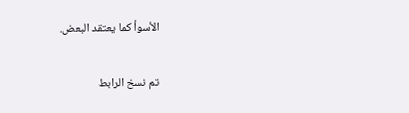الأسوأ كما يعتقد البعض.

تم نسخ الرابط